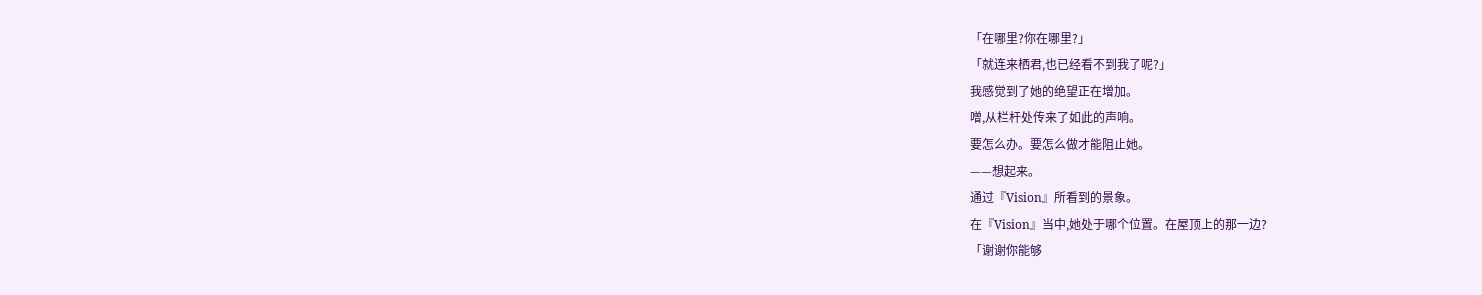「在哪里?你在哪里?」
「就连来栖君,也已经看不到我了呢?」
我感觉到了她的绝望正在增加。
噌,从栏杆处传来了如此的声响。
要怎么办。要怎么做才能阻止她。
——想起来。
通过『Vision』所看到的景象。
在『Vision』当中,她处于哪个位置。在屋顶上的那一边?
「谢谢你能够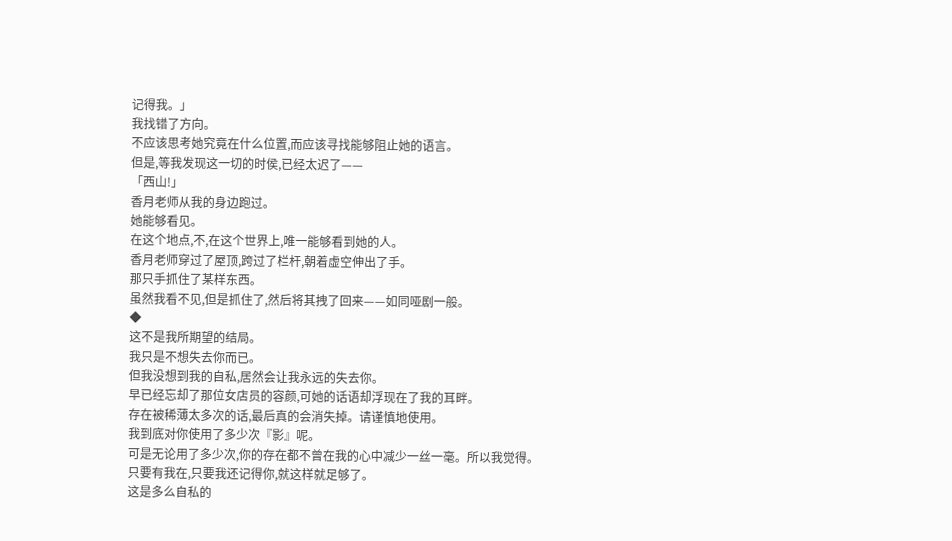记得我。」
我找错了方向。
不应该思考她究竟在什么位置,而应该寻找能够阻止她的语言。
但是,等我发现这一切的时侯,已经太迟了——
「西山!」
香月老师从我的身边跑过。
她能够看见。
在这个地点,不,在这个世界上,唯一能够看到她的人。
香月老师穿过了屋顶,跨过了栏杆,朝着虚空伸出了手。
那只手抓住了某样东西。
虽然我看不见,但是抓住了,然后将其拽了回来——如同哑剧一般。
◆
这不是我所期望的结局。
我只是不想失去你而已。
但我没想到我的自私,居然会让我永远的失去你。
早已经忘却了那位女店员的容颜,可她的话语却浮现在了我的耳畔。
存在被稀薄太多次的话,最后真的会消失掉。请谨慎地使用。
我到底对你使用了多少次『影』呢。
可是无论用了多少次,你的存在都不曾在我的心中减少一丝一毫。所以我觉得。
只要有我在,只要我还记得你,就这样就足够了。
这是多么自私的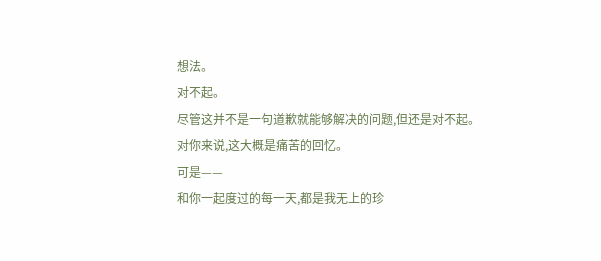想法。
对不起。
尽管这并不是一句道歉就能够解决的问题,但还是对不起。
对你来说,这大概是痛苦的回忆。
可是——
和你一起度过的每一天,都是我无上的珍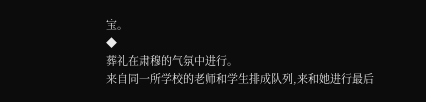宝。
◆
葬礼在肃穆的气氛中进行。
来自同一所学校的老师和学生排成队列,来和她进行最后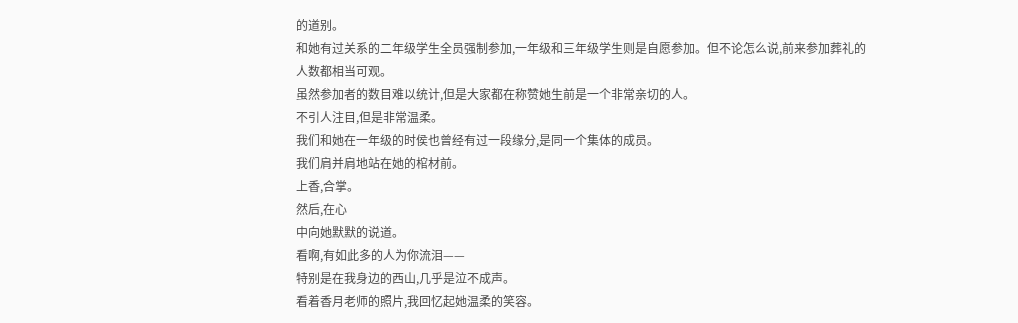的道别。
和她有过关系的二年级学生全员强制参加,一年级和三年级学生则是自愿参加。但不论怎么说,前来参加葬礼的人数都相当可观。
虽然参加者的数目难以统计,但是大家都在称赞她生前是一个非常亲切的人。
不引人注目,但是非常温柔。
我们和她在一年级的时侯也曾经有过一段缘分,是同一个集体的成员。
我们肩并肩地站在她的棺材前。
上香,合掌。
然后,在心
中向她默默的说道。
看啊,有如此多的人为你流泪——
特别是在我身边的西山,几乎是泣不成声。
看着香月老师的照片,我回忆起她温柔的笑容。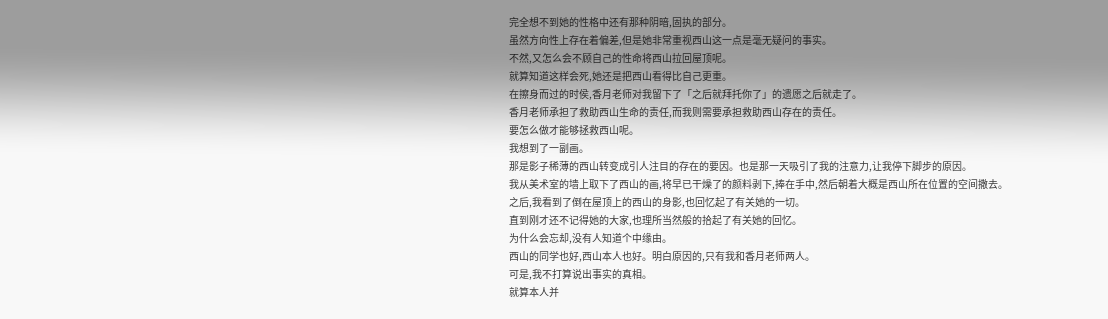完全想不到她的性格中还有那种阴暗,固执的部分。
虽然方向性上存在着偏差,但是她非常重视西山这一点是毫无疑问的事实。
不然,又怎么会不顾自己的性命将西山拉回屋顶呢。
就算知道这样会死,她还是把西山看得比自己更重。
在擦身而过的时侯,香月老师对我留下了「之后就拜托你了」的遗愿之后就走了。
香月老师承担了救助西山生命的责任,而我则需要承担救助西山存在的责任。
要怎么做才能够拯救西山呢。
我想到了一副画。
那是影子稀薄的西山转变成引人注目的存在的要因。也是那一天吸引了我的注意力,让我停下脚步的原因。
我从美术室的墙上取下了西山的画,将早已干燥了的颜料剥下,捧在手中,然后朝着大概是西山所在位置的空间撒去。
之后,我看到了倒在屋顶上的西山的身影,也回忆起了有关她的一切。
直到刚才还不记得她的大家,也理所当然般的拾起了有关她的回忆。
为什么会忘却,没有人知道个中缘由。
西山的同学也好,西山本人也好。明白原因的,只有我和香月老师两人。
可是,我不打算说出事实的真相。
就算本人并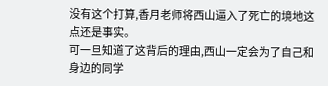没有这个打算,香月老师将西山逼入了死亡的境地这点还是事实。
可一旦知道了这背后的理由,西山一定会为了自己和身边的同学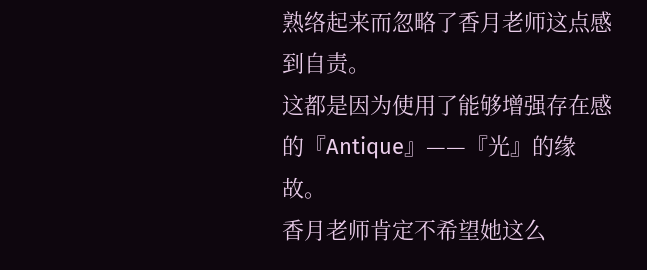熟络起来而忽略了香月老师这点感到自责。
这都是因为使用了能够增强存在感的『Antique』——『光』的缘故。
香月老师肯定不希望她这么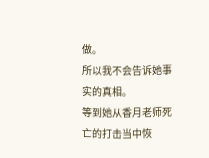做。
所以我不会告诉她事实的真相。
等到她从香月老师死亡的打击当中恢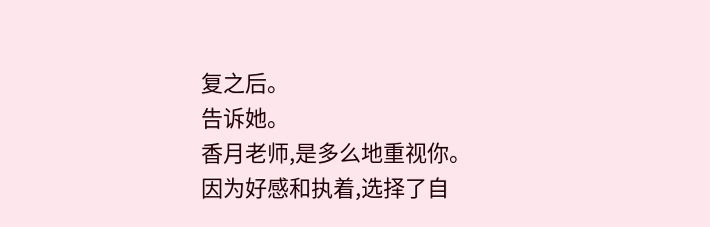复之后。
告诉她。
香月老师,是多么地重视你。
因为好感和执着,选择了自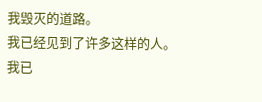我毁灭的道路。
我已经见到了许多这样的人。
我已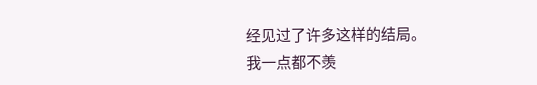经见过了许多这样的结局。
我一点都不羡